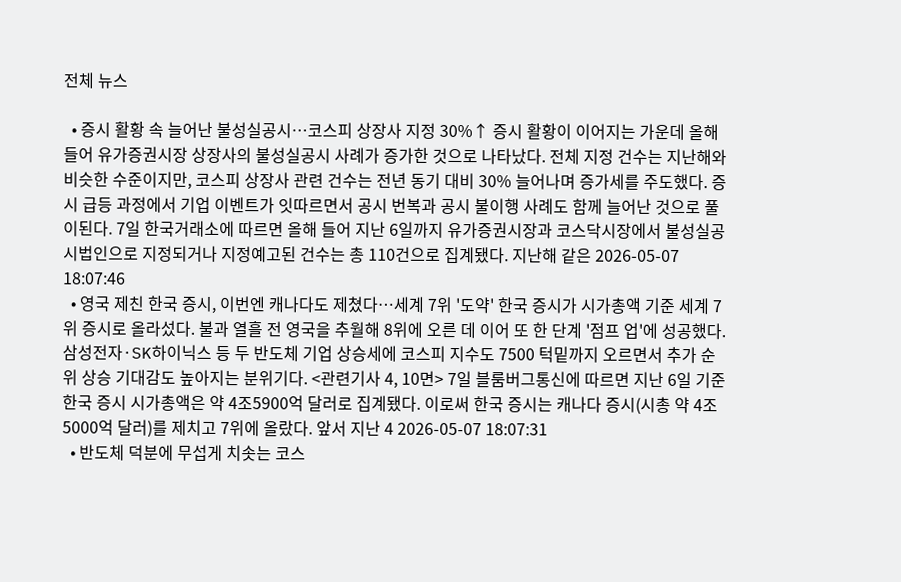전체 뉴스

  • 증시 활황 속 늘어난 불성실공시…코스피 상장사 지정 30%↑ 증시 활황이 이어지는 가운데 올해 들어 유가증권시장 상장사의 불성실공시 사례가 증가한 것으로 나타났다. 전체 지정 건수는 지난해와 비슷한 수준이지만, 코스피 상장사 관련 건수는 전년 동기 대비 30% 늘어나며 증가세를 주도했다. 증시 급등 과정에서 기업 이벤트가 잇따르면서 공시 번복과 공시 불이행 사례도 함께 늘어난 것으로 풀이된다. 7일 한국거래소에 따르면 올해 들어 지난 6일까지 유가증권시장과 코스닥시장에서 불성실공시법인으로 지정되거나 지정예고된 건수는 총 110건으로 집계됐다. 지난해 같은 2026-05-07 18:07:46
  • 영국 제친 한국 증시, 이번엔 캐나다도 제쳤다…세계 7위 '도약' 한국 증시가 시가총액 기준 세계 7위 증시로 올라섰다. 불과 열흘 전 영국을 추월해 8위에 오른 데 이어 또 한 단계 '점프 업'에 성공했다. 삼성전자·SK하이닉스 등 두 반도체 기업 상승세에 코스피 지수도 7500 턱밑까지 오르면서 추가 순위 상승 기대감도 높아지는 분위기다. <관련기사 4, 10면> 7일 블룸버그통신에 따르면 지난 6일 기준 한국 증시 시가총액은 약 4조5900억 달러로 집계됐다. 이로써 한국 증시는 캐나다 증시(시총 약 4조5000억 달러)를 제치고 7위에 올랐다. 앞서 지난 4 2026-05-07 18:07:31
  • 반도체 덕분에 무섭게 치솟는 코스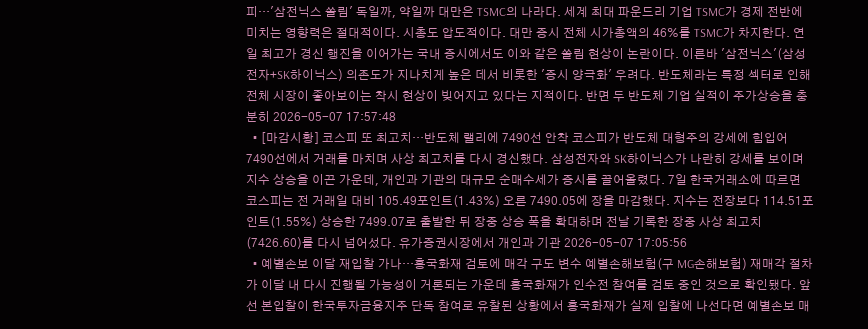피…'삼전닉스 쏠림' 독일까, 약일까 대만은 TSMC의 나라다. 세계 최대 파운드리 기업 TSMC가 경제 전반에 미치는 영향력은 절대적이다. 시총도 압도적이다. 대만 증시 전체 시가총액의 46%를 TSMC가 차지한다. 연일 최고가 경신 행진을 이어가는 국내 증시에서도 이와 같은 쏠림 현상이 논란이다. 이른바 '삼전닉스'(삼성전자+SK하이닉스) 의존도가 지나치게 높은 데서 비롯한 '증시 양극화' 우려다. 반도체라는 특정 섹터로 인해 전체 시장이 좋아보이는 착시 현상이 빚어지고 있다는 지적이다. 반면 두 반도체 기업 실적이 주가상승을 충분히 2026-05-07 17:57:48
  • [마감시황] 코스피 또 최고치…반도체 랠리에 7490선 안착 코스피가 반도체 대형주의 강세에 힘입어 7490선에서 거래를 마치며 사상 최고치를 다시 경신했다. 삼성전자와 SK하이닉스가 나란히 강세를 보이며 지수 상승을 이끈 가운데, 개인과 기관의 대규모 순매수세가 증시를 끌어올렸다. 7일 한국거래소에 따르면 코스피는 전 거래일 대비 105.49포인트(1.43%) 오른 7490.05에 장을 마감했다. 지수는 전장보다 114.51포인트(1.55%) 상승한 7499.07로 출발한 뒤 장중 상승 폭을 확대하며 전날 기록한 장중 사상 최고치(7426.60)를 다시 넘어섰다. 유가증권시장에서 개인과 기관 2026-05-07 17:05:56
  • 예별손보 이달 재입찰 가나…흥국화재 검토에 매각 구도 변수 예별손해보험(구 MG손해보험) 재매각 절차가 이달 내 다시 진행될 가능성이 거론되는 가운데 흥국화재가 인수전 참여를 검토 중인 것으로 확인됐다. 앞선 본입찰이 한국투자금융지주 단독 참여로 유찰된 상황에서 흥국화재가 실제 입찰에 나선다면 예별손보 매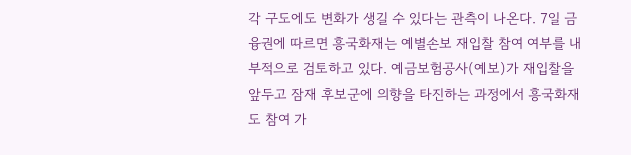각 구도에도 변화가 생길 수 있다는 관측이 나온다. 7일 금융권에 따르면 흥국화재는 예별손보 재입찰 참여 여부를 내부적으로 검토하고 있다. 예금보험공사(예보)가 재입찰을 앞두고 잠재 후보군에 의향을 타진하는 과정에서 흥국화재도 참여 가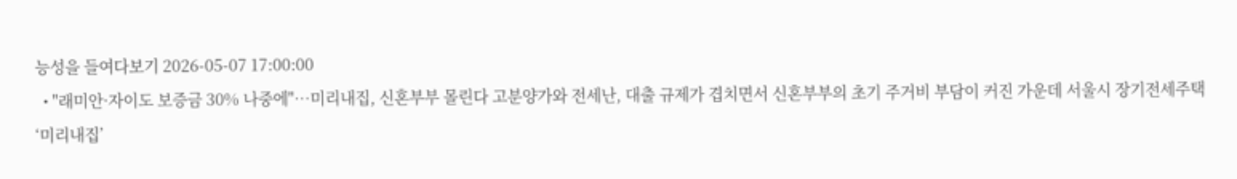능성을 들여다보기 2026-05-07 17:00:00
  • "래미안·자이도 보증금 30% 나중에"…미리내집, 신혼부부 몰린다 고분양가와 전세난, 대출 규제가 겹치면서 신혼부부의 초기 주거비 부담이 커진 가운데 서울시 장기전세주택 ‘미리내집’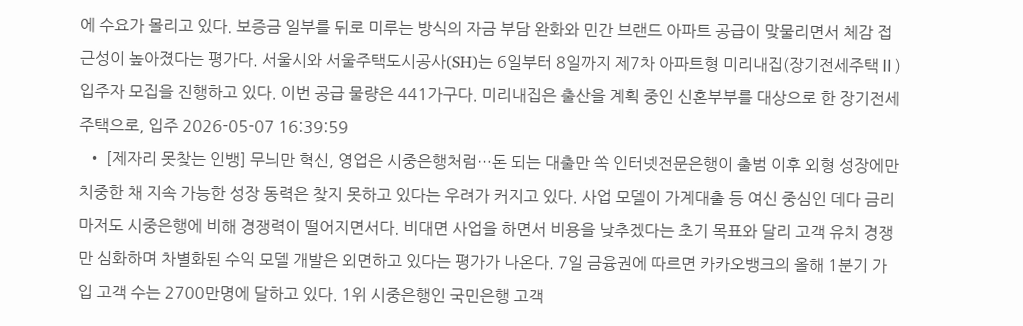에 수요가 몰리고 있다. 보증금 일부를 뒤로 미루는 방식의 자금 부담 완화와 민간 브랜드 아파트 공급이 맞물리면서 체감 접근성이 높아졌다는 평가다. 서울시와 서울주택도시공사(SH)는 6일부터 8일까지 제7차 아파트형 미리내집(장기전세주택Ⅱ) 입주자 모집을 진행하고 있다. 이번 공급 물량은 441가구다. 미리내집은 출산을 계획 중인 신혼부부를 대상으로 한 장기전세주택으로, 입주 2026-05-07 16:39:59
  • [제자리 못찾는 인뱅] 무늬만 혁신, 영업은 시중은행처럼…돈 되는 대출만 쏙 인터넷전문은행이 출범 이후 외형 성장에만 치중한 채 지속 가능한 성장 동력은 찾지 못하고 있다는 우려가 커지고 있다. 사업 모델이 가계대출 등 여신 중심인 데다 금리마저도 시중은행에 비해 경쟁력이 떨어지면서다. 비대면 사업을 하면서 비용을 낮추겠다는 초기 목표와 달리 고객 유치 경쟁만 심화하며 차별화된 수익 모델 개발은 외면하고 있다는 평가가 나온다. 7일 금융권에 따르면 카카오뱅크의 올해 1분기 가입 고객 수는 2700만명에 달하고 있다. 1위 시중은행인 국민은행 고객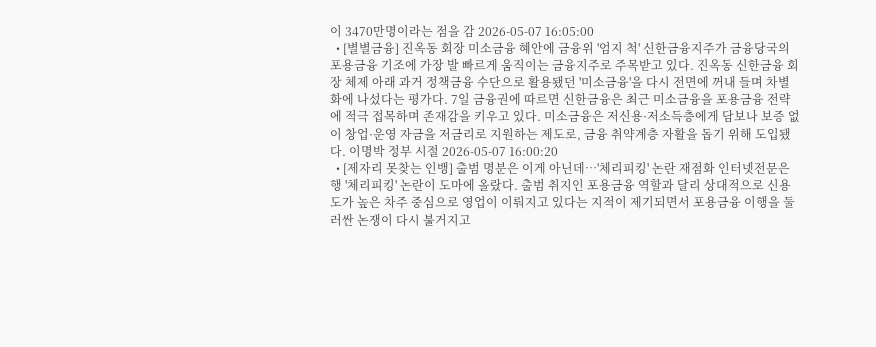이 3470만명이라는 점을 감 2026-05-07 16:05:00
  • [별별금융] 진옥동 회장 미소금융 혜안에 금융위 '엄지 척' 신한금융지주가 금융당국의 포용금융 기조에 가장 발 빠르게 움직이는 금융지주로 주목받고 있다. 진옥동 신한금융 회장 체제 아래 과거 정책금융 수단으로 활용됐던 '미소금융'을 다시 전면에 꺼내 들며 차별화에 나섰다는 평가다. 7일 금융권에 따르면 신한금융은 최근 미소금융을 포용금융 전략에 적극 접목하며 존재감을 키우고 있다. 미소금융은 저신용·저소득층에게 담보나 보증 없이 창업·운영 자금을 저금리로 지원하는 제도로, 금융 취약계층 자활을 돕기 위해 도입됐다. 이명박 정부 시절 2026-05-07 16:00:20
  • [제자리 못찾는 인뱅] 출범 명분은 이게 아닌데…'체리피킹' 논란 재점화 인터넷전문은행 '체리피킹' 논란이 도마에 올랐다. 출범 취지인 포용금융 역할과 달리 상대적으로 신용도가 높은 차주 중심으로 영업이 이뤄지고 있다는 지적이 제기되면서 포용금융 이행을 둘러싼 논쟁이 다시 불거지고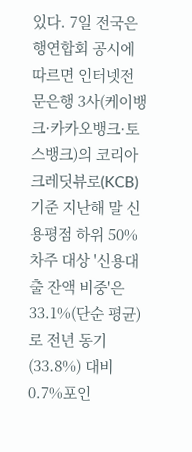있다. 7일 전국은행연합회 공시에 따르면 인터넷전문은행 3사(케이뱅크·카카오뱅크·토스뱅크)의 코리아크레딧뷰로(KCB) 기준 지난해 말 신용평점 하위 50% 차주 대상 '신용대출 잔액 비중'은 33.1%(단순 평균)로 전년 동기(33.8%) 대비 0.7%포인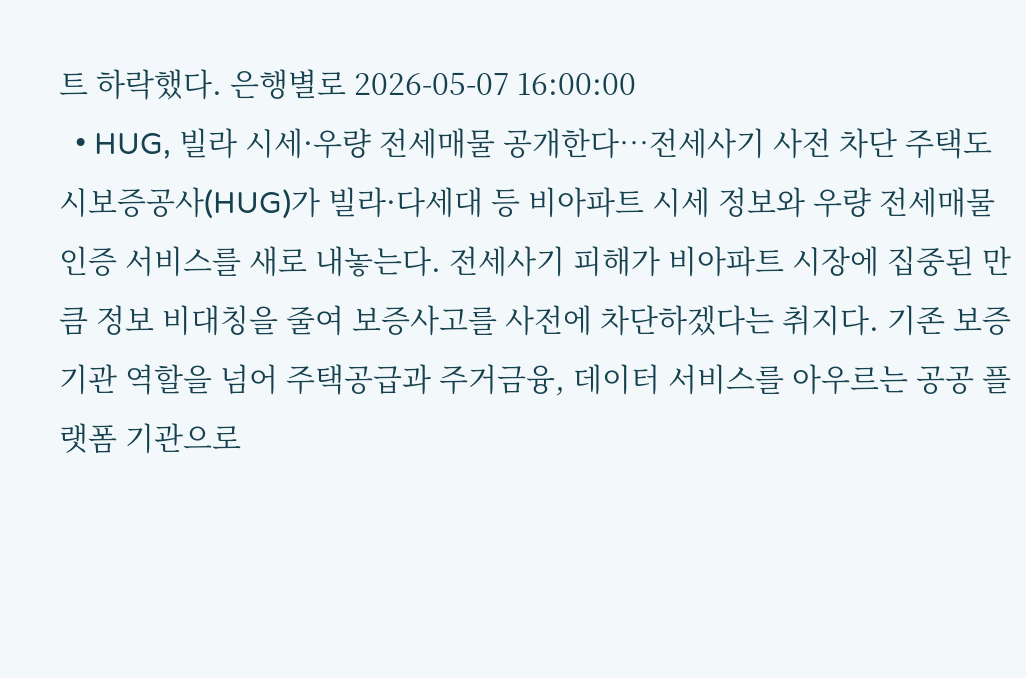트 하락했다. 은행별로 2026-05-07 16:00:00
  • HUG, 빌라 시세·우량 전세매물 공개한다…전세사기 사전 차단 주택도시보증공사(HUG)가 빌라·다세대 등 비아파트 시세 정보와 우량 전세매물 인증 서비스를 새로 내놓는다. 전세사기 피해가 비아파트 시장에 집중된 만큼 정보 비대칭을 줄여 보증사고를 사전에 차단하겠다는 취지다. 기존 보증기관 역할을 넘어 주택공급과 주거금융, 데이터 서비스를 아우르는 공공 플랫폼 기관으로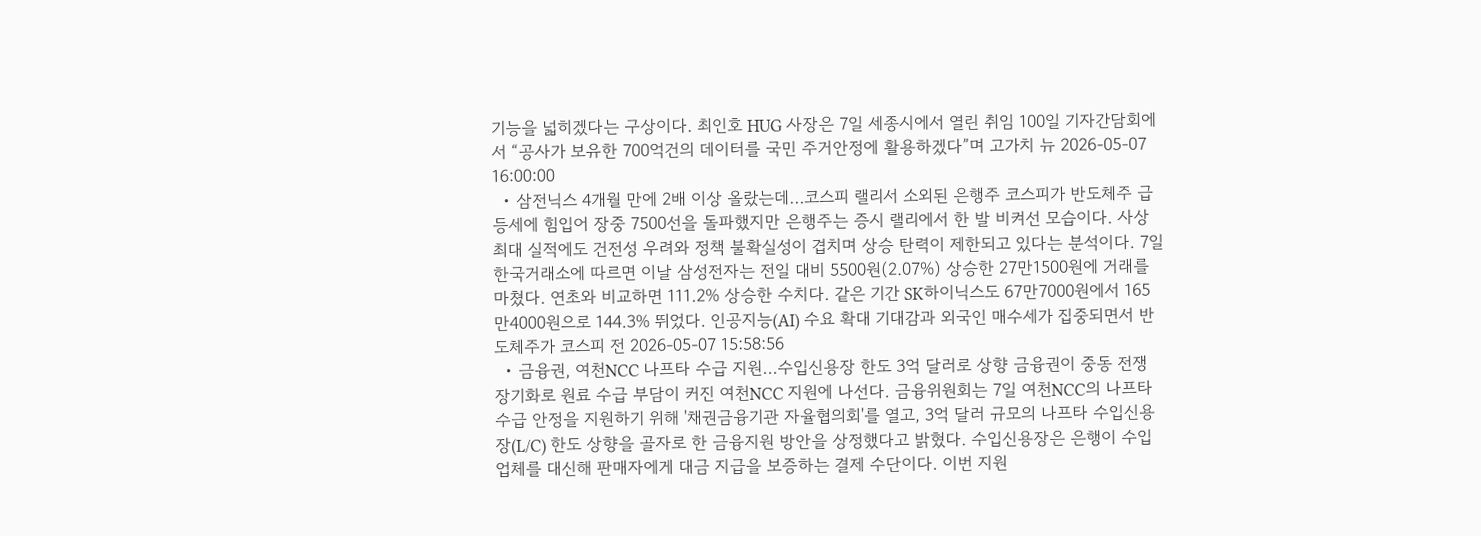기능을 넓히겠다는 구상이다. 최인호 HUG 사장은 7일 세종시에서 열린 취임 100일 기자간담회에서 “공사가 보유한 700억건의 데이터를 국민 주거안정에 활용하겠다”며 고가치 뉴 2026-05-07 16:00:00
  • 삼전닉스 4개월 만에 2배 이상 올랐는데…코스피 랠리서 소외된 은행주 코스피가 반도체주 급등세에 힘입어 장중 7500선을 돌파했지만 은행주는 증시 랠리에서 한 발 비켜선 모습이다. 사상 최대 실적에도 건전성 우려와 정책 불확실성이 겹치며 상승 탄력이 제한되고 있다는 분석이다. 7일 한국거래소에 따르면 이날 삼성전자는 전일 대비 5500원(2.07%) 상승한 27만1500원에 거래를 마쳤다. 연초와 비교하면 111.2% 상승한 수치다. 같은 기간 SK하이닉스도 67만7000원에서 165만4000원으로 144.3% 뛰었다. 인공지능(AI) 수요 확대 기대감과 외국인 매수세가 집중되면서 반도체주가 코스피 전 2026-05-07 15:58:56
  • 금융권, 여천NCC 나프타 수급 지원…수입신용장 한도 3억 달러로 상향 금융권이 중동 전쟁 장기화로 원료 수급 부담이 커진 여천NCC 지원에 나선다. 금융위원회는 7일 여천NCC의 나프타 수급 안정을 지원하기 위해 '채권금융기관 자율협의회'를 열고, 3억 달러 규모의 나프타 수입신용장(L/C) 한도 상향을 골자로 한 금융지원 방안을 상정했다고 밝혔다. 수입신용장은 은행이 수입업체를 대신해 판매자에게 대금 지급을 보증하는 결제 수단이다. 이번 지원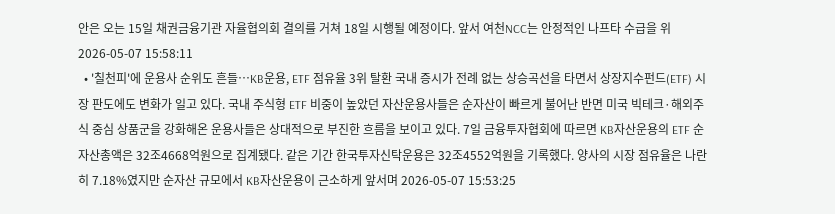안은 오는 15일 채권금융기관 자율협의회 결의를 거쳐 18일 시행될 예정이다. 앞서 여천NCC는 안정적인 나프타 수급을 위 2026-05-07 15:58:11
  • '칠천피'에 운용사 순위도 흔들…KB운용, ETF 점유율 3위 탈환 국내 증시가 전례 없는 상승곡선을 타면서 상장지수펀드(ETF) 시장 판도에도 변화가 일고 있다. 국내 주식형 ETF 비중이 높았던 자산운용사들은 순자산이 빠르게 불어난 반면 미국 빅테크·해외주식 중심 상품군을 강화해온 운용사들은 상대적으로 부진한 흐름을 보이고 있다. 7일 금융투자협회에 따르면 KB자산운용의 ETF 순자산총액은 32조4668억원으로 집계됐다. 같은 기간 한국투자신탁운용은 32조4552억원을 기록했다. 양사의 시장 점유율은 나란히 7.18%였지만 순자산 규모에서 KB자산운용이 근소하게 앞서며 2026-05-07 15:53:25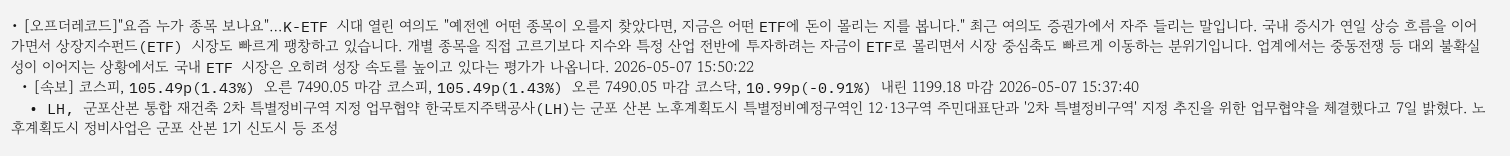• [오프더레코드]"요즘 누가 종목 보나요"…K-ETF 시대 열린 여의도 "예전엔 어떤 종목이 오를지 찾았다면, 지금은 어떤 ETF에 돈이 몰리는 지를 봅니다." 최근 여의도 증권가에서 자주 들리는 말입니다. 국내 증시가 연일 상승 흐름을 이어가면서 상장지수펀드(ETF) 시장도 빠르게 팽창하고 있습니다. 개별 종목을 직접 고르기보다 지수와 특정 산업 전반에 투자하려는 자금이 ETF로 몰리면서 시장 중심축도 빠르게 이동하는 분위기입니다. 업계에서는 중동전쟁 등 대외 불확실성이 이어지는 상황에서도 국내 ETF 시장은 오히려 성장 속도를 높이고 있다는 평가가 나옵니다. 2026-05-07 15:50:22
  • [속보] 코스피, 105.49p(1.43%) 오른 7490.05 마감 코스피, 105.49p(1.43%) 오른 7490.05 마감 코스닥, 10.99p(-0.91%) 내린 1199.18 마감 2026-05-07 15:37:40
  • LH, 군포산본 통합 재건축 2차 특별정비구역 지정 업무협약 한국토지주택공사(LH)는 군포 산본 노후계획도시 특별정비예정구역인 12·13구역 주민대표단과 '2차 특별정비구역' 지정 추진을 위한 업무협약을 체결했다고 7일 밝혔다. 노후계획도시 정비사업은 군포 산본 1기 신도시 등 조성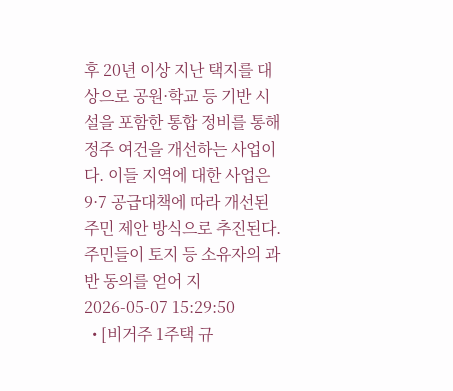후 20년 이상 지난 택지를 대상으로 공원·학교 등 기반 시설을 포함한 통합 정비를 통해 정주 여건을 개선하는 사업이다. 이들 지역에 대한 사업은 9·7 공급대책에 따라 개선된 주민 제안 방식으로 추진된다. 주민들이 토지 등 소유자의 과반 동의를 얻어 지 2026-05-07 15:29:50
  • [비거주 1주택 규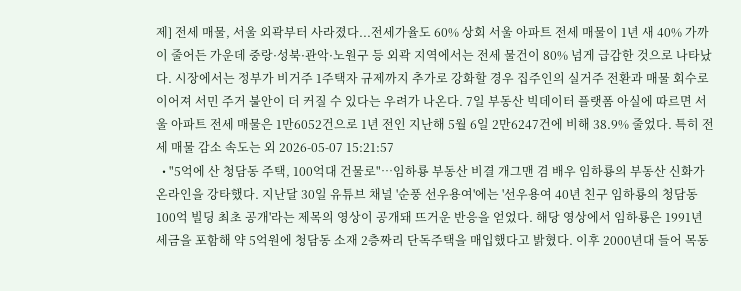제] 전세 매물, 서울 외곽부터 사라졌다...전세가율도 60% 상회 서울 아파트 전세 매물이 1년 새 40% 가까이 줄어든 가운데 중랑·성북·관악·노원구 등 외곽 지역에서는 전세 물건이 80% 넘게 급감한 것으로 나타났다. 시장에서는 정부가 비거주 1주택자 규제까지 추가로 강화할 경우 집주인의 실거주 전환과 매물 회수로 이어져 서민 주거 불안이 더 커질 수 있다는 우려가 나온다. 7일 부동산 빅데이터 플랫폼 아실에 따르면 서울 아파트 전세 매물은 1만6052건으로 1년 전인 지난해 5월 6일 2만6247건에 비해 38.9% 줄었다. 특히 전세 매물 감소 속도는 외 2026-05-07 15:21:57
  • "5억에 산 청담동 주택, 100억대 건물로"…임하룡 부동산 비결 개그맨 겸 배우 임하룡의 부동산 신화가 온라인을 강타했다. 지난달 30일 유튜브 채널 '순풍 선우용여'에는 '선우용여 40년 친구 임하룡의 청담동 100억 빌딩 최초 공개'라는 제목의 영상이 공개돼 뜨거운 반응을 얻었다. 해당 영상에서 임하룡은 1991년 세금을 포함해 약 5억원에 청담동 소재 2층짜리 단독주택을 매입했다고 밝혔다. 이후 2000년대 들어 목동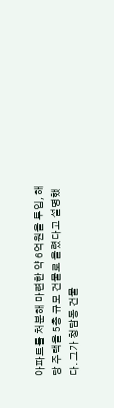아파트를 처분해 마련한 약 6억원을 투입, 해당 주택을 5층 규모 건물로 올렸다고 설명했다. 그가 청담동 건물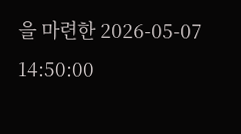을 마련한 2026-05-07 14:50:00